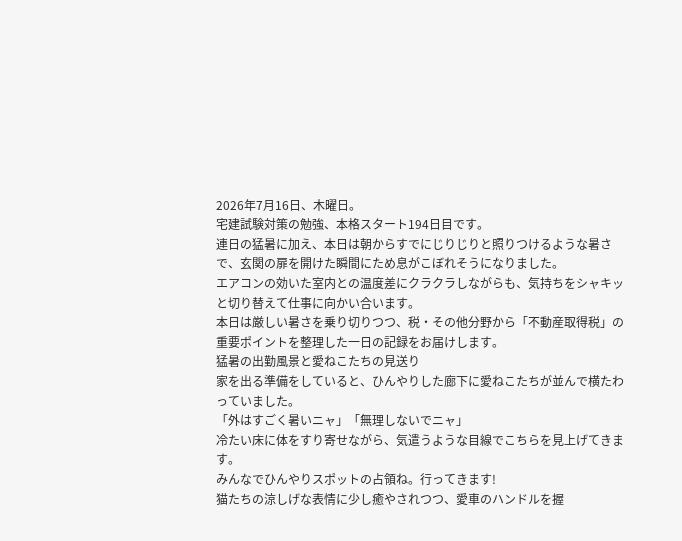2026年7月16日、木曜日。
宅建試験対策の勉強、本格スタート194日目です。
連日の猛暑に加え、本日は朝からすでにじりじりと照りつけるような暑さで、玄関の扉を開けた瞬間にため息がこぼれそうになりました。
エアコンの効いた室内との温度差にクラクラしながらも、気持ちをシャキッと切り替えて仕事に向かい合います。
本日は厳しい暑さを乗り切りつつ、税・その他分野から「不動産取得税」の重要ポイントを整理した一日の記録をお届けします。
猛暑の出勤風景と愛ねこたちの見送り
家を出る準備をしていると、ひんやりした廊下に愛ねこたちが並んで横たわっていました。
「外はすごく暑いニャ」「無理しないでニャ」
冷たい床に体をすり寄せながら、気遣うような目線でこちらを見上げてきます。
みんなでひんやりスポットの占領ね。行ってきます!
猫たちの涼しげな表情に少し癒やされつつ、愛車のハンドルを握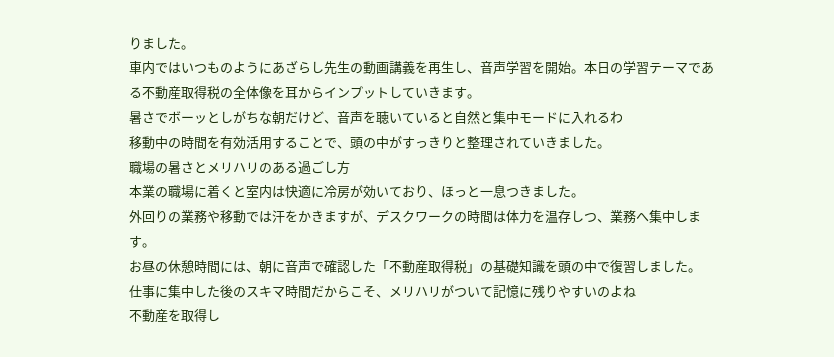りました。
車内ではいつものようにあざらし先生の動画講義を再生し、音声学習を開始。本日の学習テーマである不動産取得税の全体像を耳からインプットしていきます。
暑さでボーッとしがちな朝だけど、音声を聴いていると自然と集中モードに入れるわ
移動中の時間を有効活用することで、頭の中がすっきりと整理されていきました。
職場の暑さとメリハリのある過ごし方
本業の職場に着くと室内は快適に冷房が効いており、ほっと一息つきました。
外回りの業務や移動では汗をかきますが、デスクワークの時間は体力を温存しつ、業務へ集中します。
お昼の休憩時間には、朝に音声で確認した「不動産取得税」の基礎知識を頭の中で復習しました。
仕事に集中した後のスキマ時間だからこそ、メリハリがついて記憶に残りやすいのよね
不動産を取得し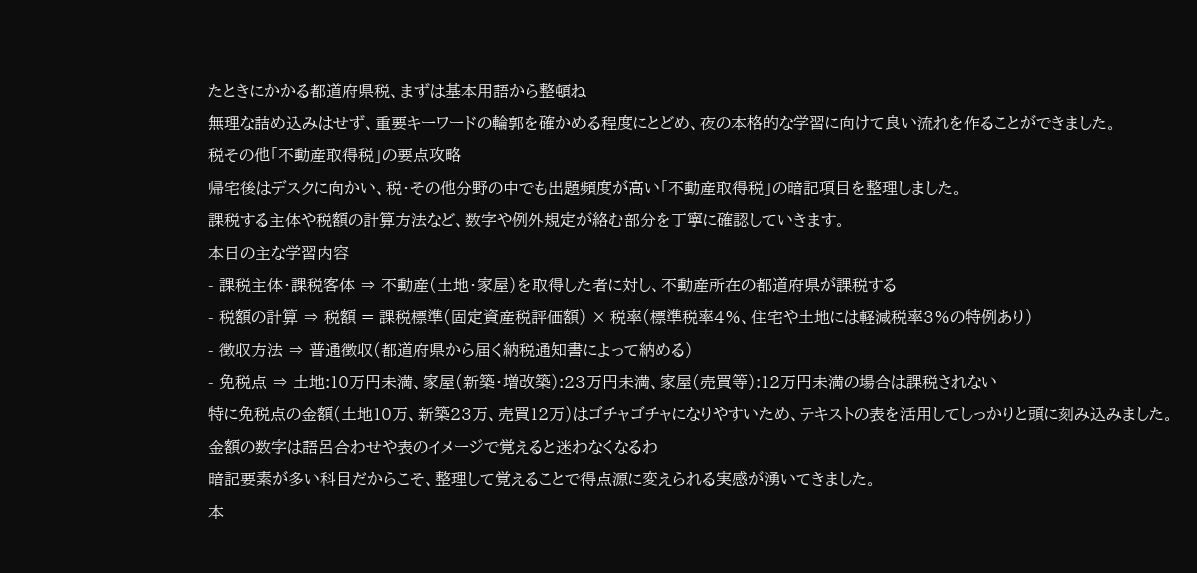たときにかかる都道府県税、まずは基本用語から整頓ね
無理な詰め込みはせず、重要キーワードの輪郭を確かめる程度にとどめ、夜の本格的な学習に向けて良い流れを作ることができました。
税その他「不動産取得税」の要点攻略
帰宅後はデスクに向かい、税・その他分野の中でも出題頻度が高い「不動産取得税」の暗記項目を整理しました。
課税する主体や税額の計算方法など、数字や例外規定が絡む部分を丁寧に確認していきます。
本日の主な学習内容
- 課税主体・課税客体 ⇒ 不動産(土地・家屋)を取得した者に対し、不動産所在の都道府県が課税する
- 税額の計算 ⇒ 税額 = 課税標準(固定資産税評価額) × 税率(標準税率4%、住宅や土地には軽減税率3%の特例あり)
- 徴収方法 ⇒ 普通徴収(都道府県から届く納税通知書によって納める)
- 免税点 ⇒ 土地:10万円未満、家屋(新築・増改築):23万円未満、家屋(売買等):12万円未満の場合は課税されない
特に免税点の金額(土地10万、新築23万、売買12万)はゴチャゴチャになりやすいため、テキストの表を活用してしっかりと頭に刻み込みました。
金額の数字は語呂合わせや表のイメージで覚えると迷わなくなるわ
暗記要素が多い科目だからこそ、整理して覚えることで得点源に変えられる実感が湧いてきました。
本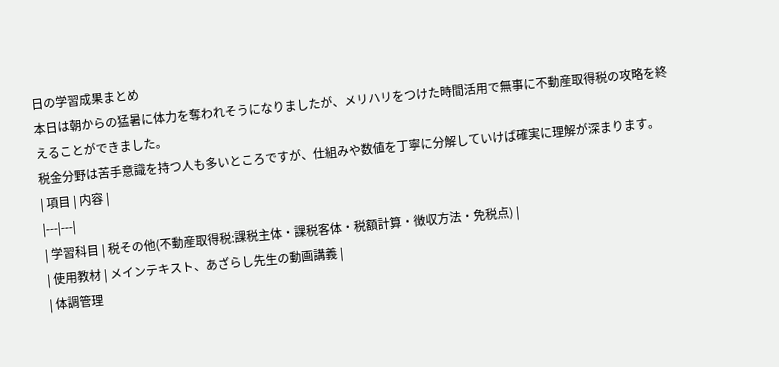日の学習成果まとめ
本日は朝からの猛暑に体力を奪われそうになりましたが、メリハリをつけた時間活用で無事に不動産取得税の攻略を終えることができました。
税金分野は苦手意識を持つ人も多いところですが、仕組みや数値を丁寧に分解していけば確実に理解が深まります。
| 項目 | 内容 |
|---|---|
| 学習科目 | 税その他(不動産取得税:課税主体・課税客体・税額計算・徴収方法・免税点) |
| 使用教材 | メインテキスト、あざらし先生の動画講義 |
| 体調管理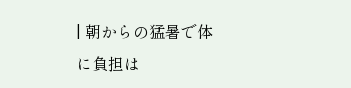| 朝からの猛暑で体に負担は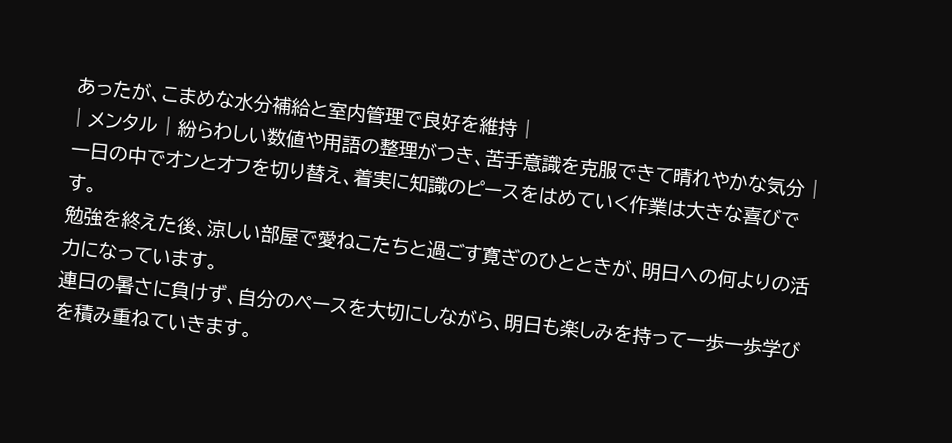あったが、こまめな水分補給と室内管理で良好を維持 |
| メンタル | 紛らわしい数値や用語の整理がつき、苦手意識を克服できて晴れやかな気分 |
一日の中でオンとオフを切り替え、着実に知識のピースをはめていく作業は大きな喜びです。
勉強を終えた後、涼しい部屋で愛ねこたちと過ごす寛ぎのひとときが、明日への何よりの活力になっています。
連日の暑さに負けず、自分のペースを大切にしながら、明日も楽しみを持って一歩一歩学びを積み重ねていきます。